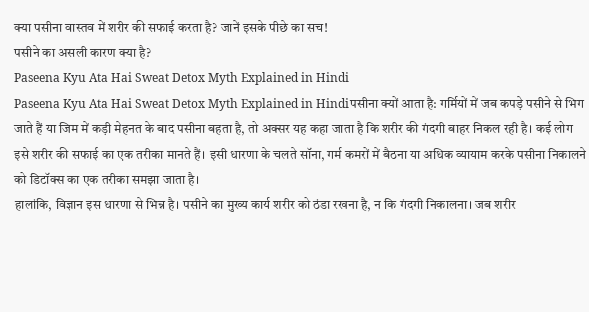क्या पसीना वास्तव में शरीर की सफाई करता है? जानें इसके पीछे का सच!
पसीने का असली कारण क्या है?
Paseena Kyu Ata Hai Sweat Detox Myth Explained in Hindi
Paseena Kyu Ata Hai Sweat Detox Myth Explained in Hindiपसीना क्यों आता है: गर्मियों में जब कपड़े पसीने से भिग जाते हैं या जिम में कड़ी मेहनत के बाद पसीना बहता है, तो अक्सर यह कहा जाता है कि शरीर की गंदगी बाहर निकल रही है। कई लोग इसे शरीर की सफाई का एक तरीका मानते हैं। इसी धारणा के चलते सॉना, गर्म कमरों में बैठना या अधिक व्यायाम करके पसीना निकालने को डिटॉक्स का एक तरीका समझा जाता है।
हालांकि, विज्ञान इस धारणा से भिन्न है। पसीने का मुख्य कार्य शरीर को ठंडा रखना है, न कि गंदगी निकालना। जब शरीर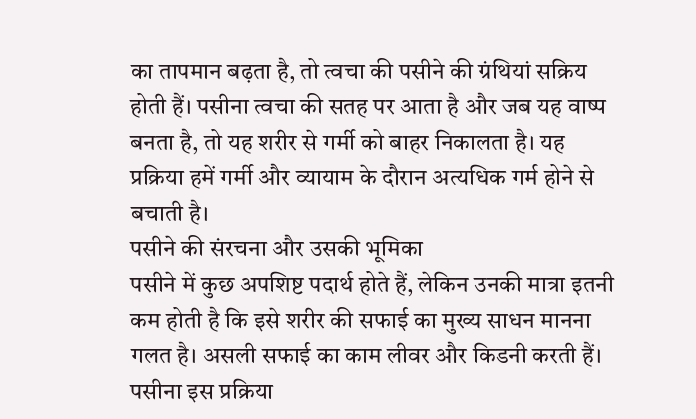का तापमान बढ़ता है, तो त्वचा की पसीने की ग्रंथियां सक्रिय होती हैं। पसीना त्वचा की सतह पर आता है और जब यह वाष्प बनता है, तो यह शरीर से गर्मी को बाहर निकालता है। यह प्रक्रिया हमें गर्मी और व्यायाम के दौरान अत्यधिक गर्म होने से बचाती है।
पसीने की संरचना और उसकी भूमिका
पसीने में कुछ अपशिष्ट पदार्थ होते हैं, लेकिन उनकी मात्रा इतनी कम होती है कि इसे शरीर की सफाई का मुख्य साधन मानना गलत है। असली सफाई का काम लीवर और किडनी करती हैं। पसीना इस प्रक्रिया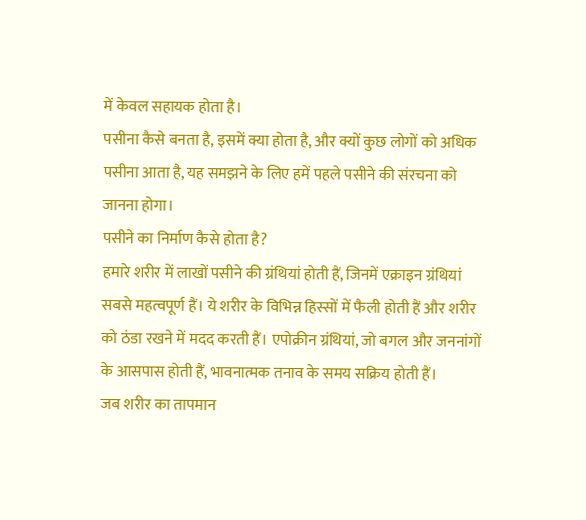में केवल सहायक होता है।
पसीना कैसे बनता है, इसमें क्या होता है, और क्यों कुछ लोगों को अधिक पसीना आता है, यह समझने के लिए हमें पहले पसीने की संरचना को जानना होगा।
पसीने का निर्माण कैसे होता है?
हमारे शरीर में लाखों पसीने की ग्रंथियां होती हैं, जिनमें एक्राइन ग्रंथियां सबसे महत्वपूर्ण हैं। ये शरीर के विभिन्न हिस्सों में फैली होती हैं और शरीर को ठंडा रखने में मदद करती हैं। एपोक्रीन ग्रंथियां, जो बगल और जननांगों के आसपास होती हैं, भावनात्मक तनाव के समय सक्रिय होती हैं।
जब शरीर का तापमान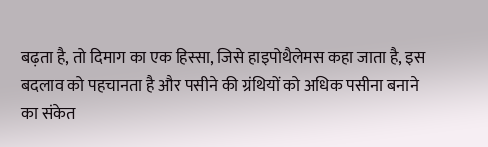बढ़ता है, तो दिमाग का एक हिस्सा, जिसे हाइपोथैलेमस कहा जाता है, इस बदलाव को पहचानता है और पसीने की ग्रंथियों को अधिक पसीना बनाने का संकेत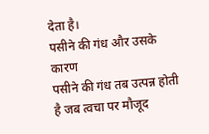देता है।
पसीने की गंध और उसके कारण
पसीने की गंध तब उत्पन्न होती है जब त्वचा पर मौजूद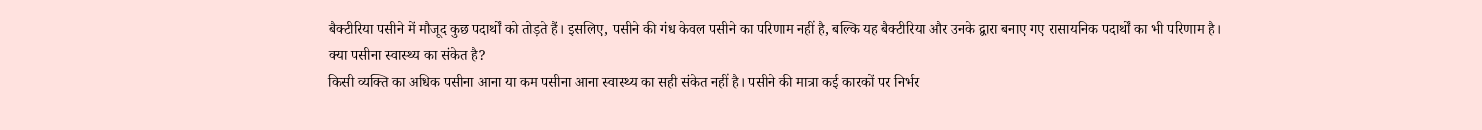बैक्टीरिया पसीने में मौजूद कुछ पदार्थों को तोड़ते हैं। इसलिए, पसीने की गंध केवल पसीने का परिणाम नहीं है, बल्कि यह बैक्टीरिया और उनके द्वारा बनाए गए रासायनिक पदार्थों का भी परिणाम है।
क्या पसीना स्वास्थ्य का संकेत है?
किसी व्यक्ति का अधिक पसीना आना या कम पसीना आना स्वास्थ्य का सही संकेत नहीं है। पसीने की मात्रा कई कारकों पर निर्भर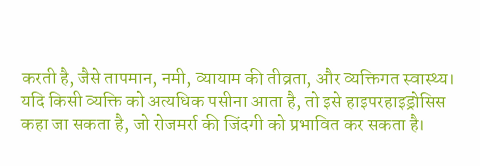करती है, जैसे तापमान, नमी, व्यायाम की तीव्रता, और व्यक्तिगत स्वास्थ्य।
यदि किसी व्यक्ति को अत्यधिक पसीना आता है, तो इसे हाइपरहाइड्रोसिस कहा जा सकता है, जो रोजमर्रा की जिंदगी को प्रभावित कर सकता है।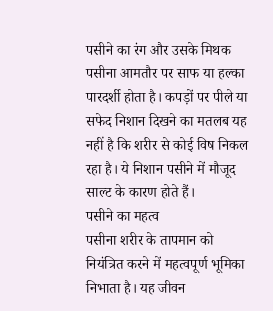पसीने का रंग और उसके मिथक
पसीना आमतौर पर साफ या हल्का पारदर्शी होता है। कपड़ों पर पीले या सफेद निशान दिखने का मतलब यह नहीं है कि शरीर से कोई विष निकल रहा है। ये निशान पसीने में मौजूद साल्ट के कारण होते हैं।
पसीने का महत्व
पसीना शरीर के तापमान को नियंत्रित करने में महत्वपूर्ण भूमिका निभाता है। यह जीवन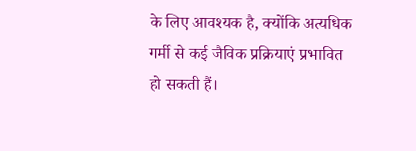के लिए आवश्यक है, क्योंकि अत्यधिक गर्मी से कई जैविक प्रक्रियाएं प्रभावित हो सकती हैं।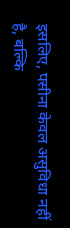इसलिए, पसीना केवल असुविधा नहीं है, बल्कि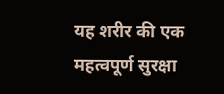यह शरीर की एक महत्वपूर्ण सुरक्षा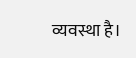व्यवस्था है।